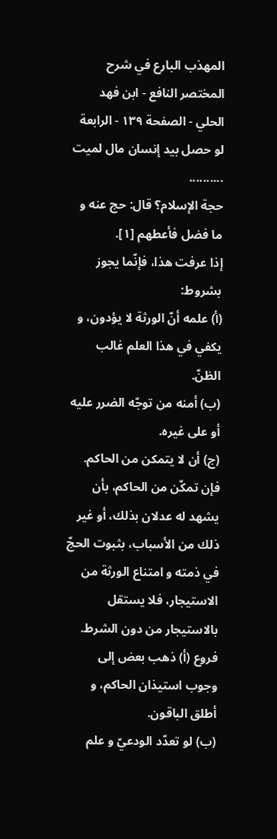المهذب البارع في شرح المختصر النافع - ابن فهد الحلي - الصفحة ١٣٩ - الرابعة لو حصل بيد إنسان مال لميت
..........
حجة الإسلام؟ قال: حج عنه و ما فضل فأعطهم [١].
إذا عرفت هذا، فإنّما يجوز بشروط:
(أ) علمه أنّ الورثة لا يؤدون، و يكفي في هذا العلم غالب الظنّ.
(ب) أمنه من توجّه الضرر عليه أو على غيره.
(ج) أن لا يتمكن من الحاكم.
فإن تمكّن من الحاكم، بأن يشهد له عدلان بذلك، أو غير ذلك من الأسباب، بثبوت الحجّ في ذمته و امتناع الورثة من الاستيجار، فلا يستقل بالاستيجار من دون الشرط.
فروع (أ) ذهب بعض إلى وجوب استيذان الحاكم، و أطلق الباقون.
(ب) لو تعدّد الودعيّ و علم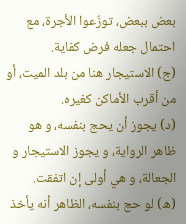بعض ببعض، توزّعوا الأجرة، مع احتمال جعله فرض كفاية.
(ج) الاستيجار هنا من بلد الميت، أو من أقرب الأماكن كغيره.
(د) يجوز أن يحج بنفسه، و هو ظاهر الرواية، و يجوز الاستيجار و الجعالة، و هي أولى إن اتفقت.
(ه) لو حج بنفسه، الظاهر أنه يأخذ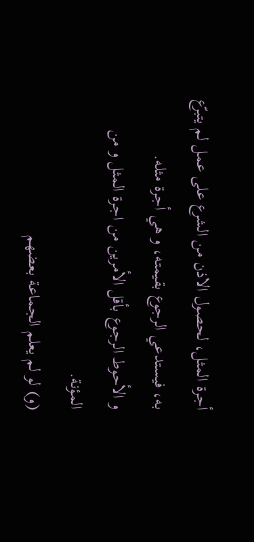أجرة المثل، لحصول الاذن من الشرع على عمل لم يتبرّع به، فيستدعي الرجوع بقيمته، و هي أجرة مثله.
و الأحوط الرجوع بأقل الأمرين من اجرة المثل و من المؤنة.
(و) لو لم يعلم الجماعة بعضهم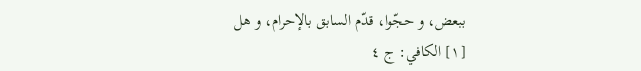ببعض، و حجّوا، قدّم السابق بالإحرام، و هل
[١] الكافي: ج ٤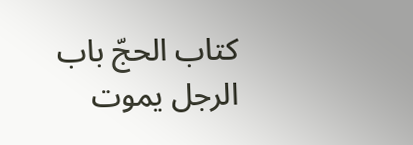كتاب الحجّ باب الرجل يموت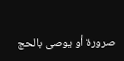صرورة أو يوصى بالحج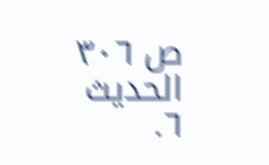ص ٣٠٦ الحديث ٦.